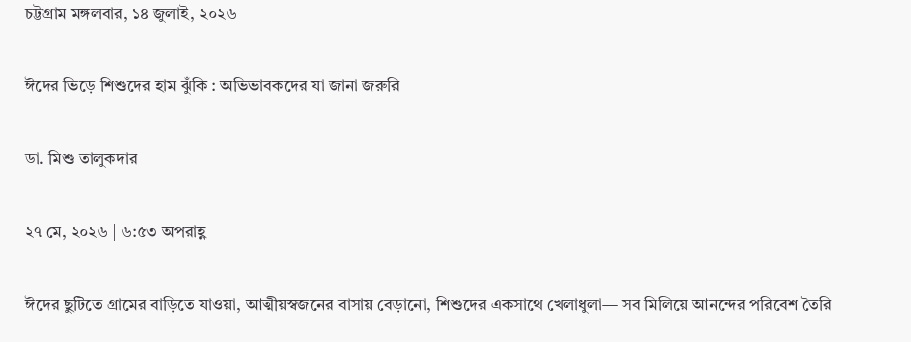চট্টগ্রাম মঙ্গলবার, ১৪ জুলাই, ২০২৬

ঈদের ভিড়ে শিশুদের হাম ঝুঁকি : অভিভাবকদের যা জানা জরুরি

ডা. মিশু তালুকদার

২৭ মে, ২০২৬ | ৬:৫৩ অপরাহ্ণ

ঈদের ছুটিতে গ্রামের বাড়িতে যাওয়া, আত্মীয়স্বজনের বাসায় বেড়ানো, শিশুদের একসাথে খেলাধুলা— সব মিলিয়ে আনন্দের পরিবেশ তৈরি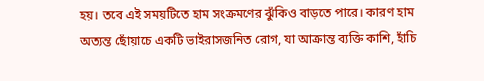হয়। তবে এই সময়টিতে হাম সংক্রমণের ঝুঁকিও বাড়তে পারে। কারণ হাম অত্যন্ত ছোঁয়াচে একটি ভাইরাসজনিত রোগ, যা আক্রান্ত ব্যক্তি কাশি, হাঁচি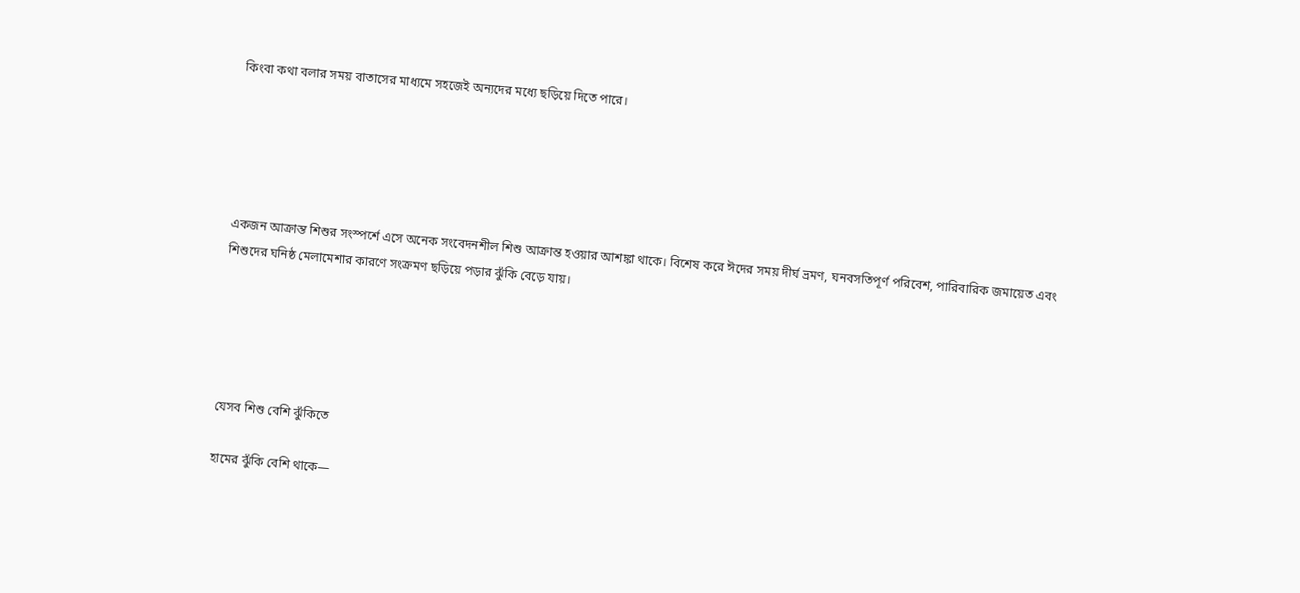কিংবা কথা বলার সময় বাতাসের মাধ্যমে সহজেই অন্যদের মধ্যে ছড়িয়ে দিতে পারে।





একজন আক্রান্ত শিশুর সংস্পর্শে এসে অনেক সংবেদনশীল শিশু আক্রান্ত হওয়ার আশঙ্কা থাকে। বিশেষ করে ঈদের সময় দীর্ঘ ভ্রমণ, ঘনবসতিপূর্ণ পরিবেশ, পারিবারিক জমায়েত এবং শিশুদের ঘনিষ্ঠ মেলামেশার কারণে সংক্রমণ ছড়িয়ে পড়ার ঝুঁকি বেড়ে যায়।





যেসব শিশু বেশি ঝুঁকিতে

হামের ঝুঁকি বেশি থাকে—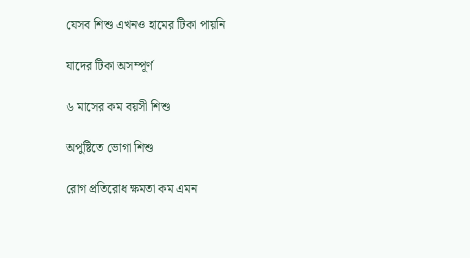যেসব শিশু এখনও হামের টিকা পায়নি

যাদের টিকা অসম্পূর্ণ

৬ মাসের কম বয়সী শিশু

অপুষ্টিতে ভোগা শিশু

রোগ প্রতিরোধ ক্ষমতা কম এমন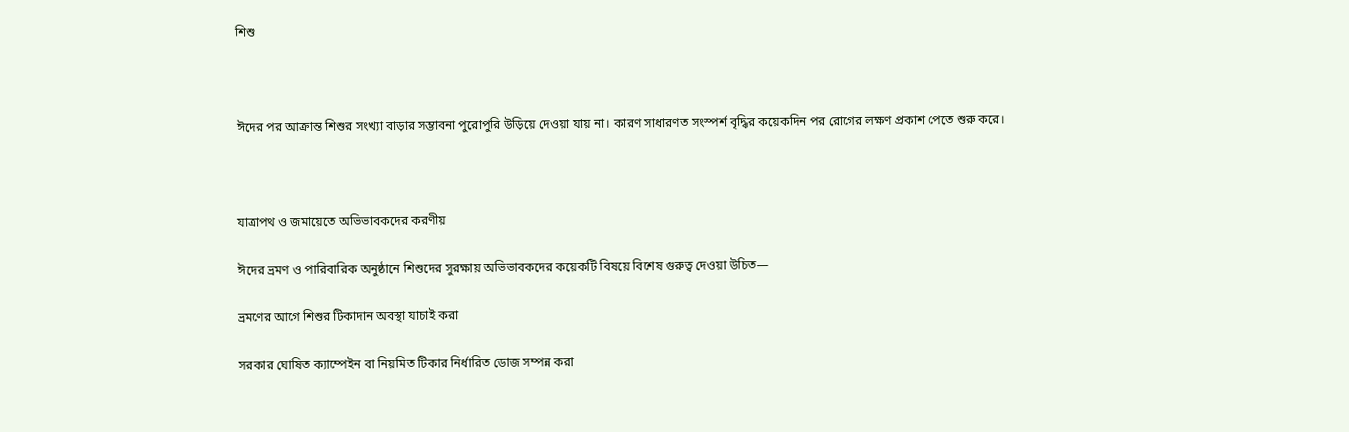শিশু



ঈদের পর আক্রান্ত শিশুর সংখ্যা বাড়ার সম্ভাবনা পুরোপুরি উড়িয়ে দেওয়া যায় না। কারণ সাধারণত সংস্পর্শ বৃদ্ধির কয়েকদিন পর রোগের লক্ষণ প্রকাশ পেতে শুরু করে।



যাত্রাপথ ও জমায়েতে অভিভাবকদের করণীয়

ঈদের ভ্রমণ ও পারিবারিক অনুষ্ঠানে শিশুদের সুরক্ষায় অভিভাবকদের কয়েকটি বিষয়ে বিশেষ গুরুত্ব দেওয়া উচিত—

ভ্রমণের আগে শিশুর টিকাদান অবস্থা যাচাই করা

সরকার ঘোষিত ক্যাম্পেইন বা নিয়মিত টিকার নির্ধারিত ডোজ সম্পন্ন করা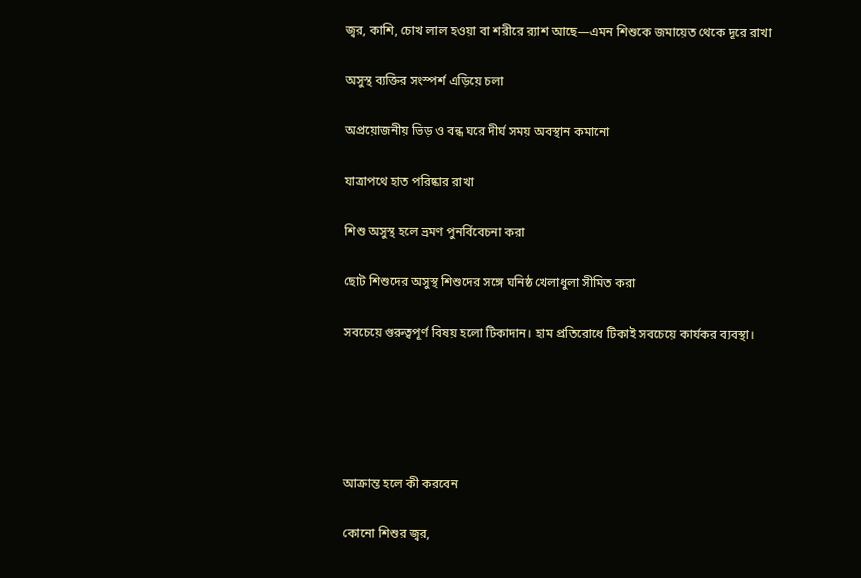জ্বর, কাশি, চোখ লাল হওয়া বা শরীরে র‍্যাশ আছে—এমন শিশুকে জমায়েত থেকে দূরে রাখা

অসুস্থ ব্যক্তির সংস্পর্শ এড়িয়ে চলা

অপ্রয়োজনীয় ভিড় ও বন্ধ ঘরে দীর্ঘ সময় অবস্থান কমানো

যাত্রাপথে হাত পরিষ্কার রাখা

শিশু অসুস্থ হলে ভ্রমণ পুনর্বিবেচনা করা

ছোট শিশুদের অসুস্থ শিশুদের সঙ্গে ঘনিষ্ঠ খেলাধুলা সীমিত করা

সবচেয়ে গুরুত্বপূর্ণ বিষয় হলো টিকাদান। হাম প্রতিরোধে টিকাই সবচেয়ে কার্যকর ব্যবস্থা।





আক্রান্ত হলে কী করবেন

কোনো শিশুর জ্বর,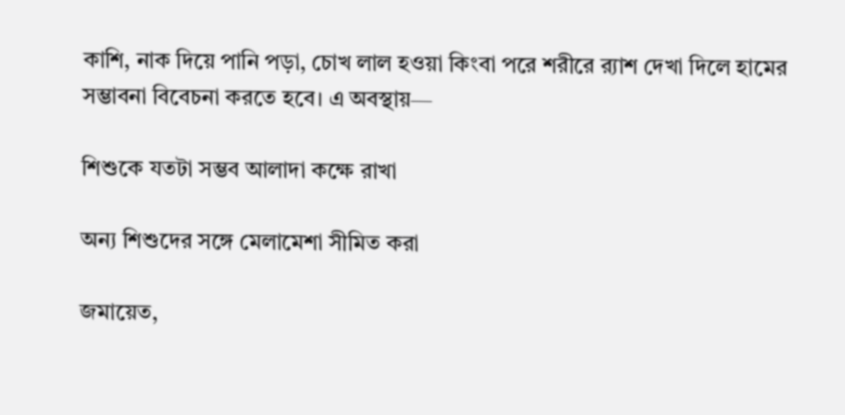কাশি, নাক দিয়ে পানি পড়া, চোখ লাল হওয়া কিংবা পরে শরীরে র‍্যাশ দেখা দিলে হামের সম্ভাবনা বিবেচনা করতে হবে। এ অবস্থায়—

শিশুকে যতটা সম্ভব আলাদা কক্ষে রাখা

অন্য শিশুদের সঙ্গে মেলামেশা সীমিত করা

জমায়েত,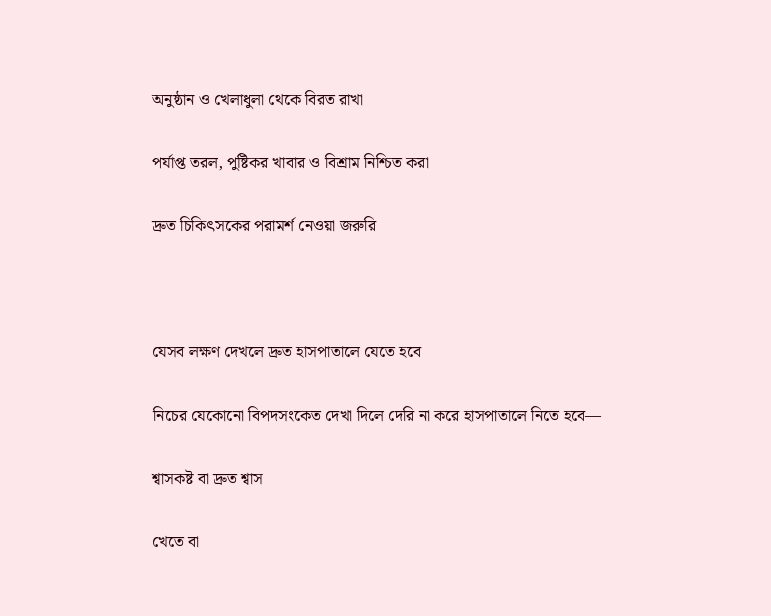অনুষ্ঠান ও খেলাধুলা থেকে বিরত রাখা

পর্যাপ্ত তরল, পুষ্টিকর খাবার ও বিশ্রাম নিশ্চিত করা

দ্রুত চিকিৎসকের পরামর্শ নেওয়া জরুরি



যেসব লক্ষণ দেখলে দ্রুত হাসপাতালে যেতে হবে

নিচের যেকোনো বিপদসংকেত দেখা দিলে দেরি না করে হাসপাতালে নিতে হবে—

শ্বাসকষ্ট বা দ্রুত শ্বাস

খেতে বা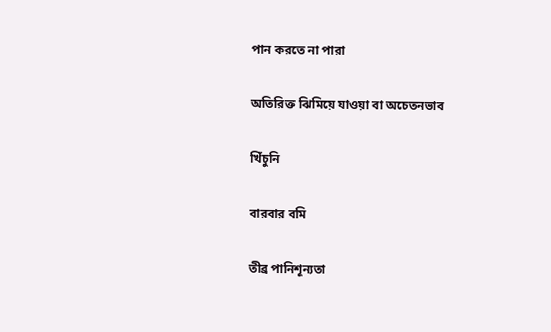পান করতে না পারা

অতিরিক্ত ঝিমিয়ে যাওয়া বা অচেতনভাব

খিঁচুনি

বারবার বমি

তীব্র পানিশূন্যতা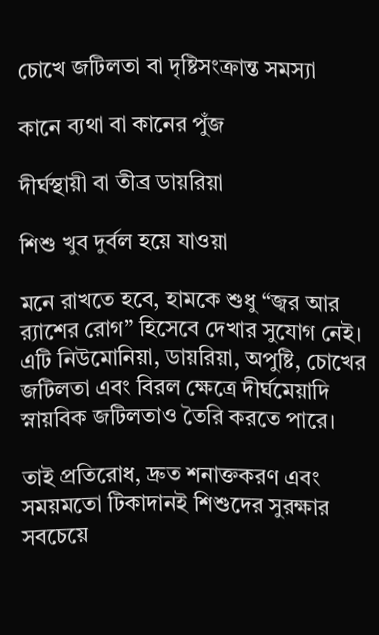চোখে জটিলতা বা দৃষ্টিসংক্রান্ত সমস্যা

কানে ব্যথা বা কানের পুঁজ

দীর্ঘস্থায়ী বা তীব্র ডায়রিয়া

শিশু খুব দুর্বল হয়ে যাওয়া

মনে রাখতে হবে, হামকে শুধু “জ্বর আর র‍্যাশের রোগ” হিসেবে দেখার সুযোগ নেই। এটি নিউমোনিয়া, ডায়রিয়া, অপুষ্টি, চোখের জটিলতা এবং বিরল ক্ষেত্রে দীর্ঘমেয়াদি স্নায়বিক জটিলতাও তৈরি করতে পারে।

তাই প্রতিরোধ, দ্রুত শনাক্তকরণ এবং সময়মতো টিকাদানই শিশুদের সুরক্ষার সবচেয়ে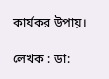কার্যকর উপায়।

লেখক : ডা: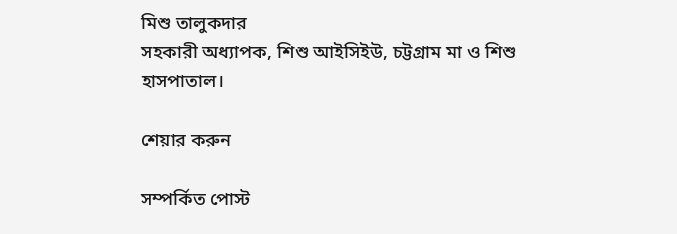মিশু তালুকদার
সহকারী অধ্যাপক, শিশু আইসিইউ, চট্টগ্রাম মা ও শিশু হাসপাতাল।

শেয়ার করুন

সম্পর্কিত পোস্ট